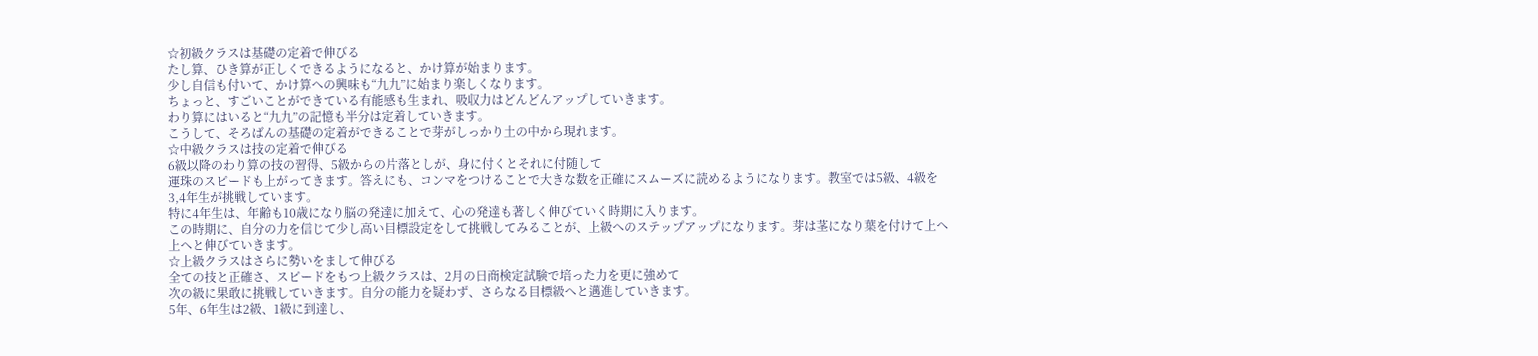☆初級クラスは基礎の定着で伸びる
たし算、ひき算が正しくできるようになると、かけ算が始まります。
少し自信も付いて、かけ算への興味も“九九”に始まり楽しくなります。
ちょっと、すごいことができている有能感も生まれ、吸収力はどんどんアップしていきます。
わり算にはいると“九九”の記憶も半分は定着していきます。
こうして、そろばんの基礎の定着ができることで芽がしっかり土の中から現れます。
☆中級クラスは技の定着で伸びる
6級以降のわり算の技の習得、5級からの片落としが、身に付くとそれに付随して
運珠のスピードも上がってきます。答えにも、コンマをつけることで大きな数を正確にスムーズに読めるようになります。教室では5級、4級を3,4年生が挑戦しています。
特に4年生は、年齢も10歳になり脳の発達に加えて、心の発達も著しく伸びていく時期に入ります。
この時期に、自分の力を信じて少し高い目標設定をして挑戦してみることが、上級へのステップアップになります。芽は茎になり葉を付けて上へ上へと伸びていきます。
☆上級クラスはさらに勢いをまして伸びる
全ての技と正確さ、スピードをもつ上級クラスは、2月の日商検定試験で培った力を更に強めて
次の級に果敢に挑戦していきます。自分の能力を疑わず、さらなる目標級へと邁進していきます。
5年、6年生は2級、1級に到達し、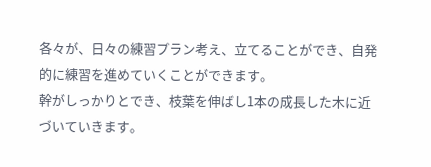各々が、日々の練習プラン考え、立てることができ、自発的に練習を進めていくことができます。
幹がしっかりとでき、枝葉を伸ばし1本の成長した木に近づいていきます。